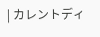| カレントディ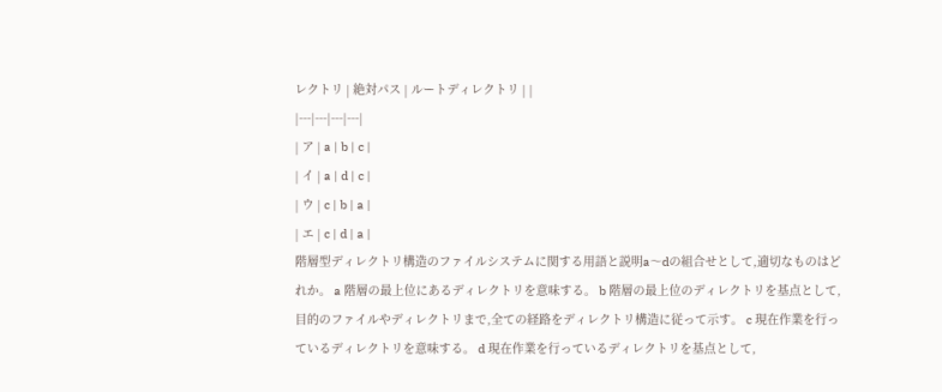レクトリ | 絶対パス | ルートディレクトリ | |
|---|---|---|---|
| ア | a | b | c |
| イ | a | d | c |
| ウ | c | b | a |
| エ | c | d | a |
階層型ディレクトリ構造のファイルシステムに関する用語と説明a〜dの組合せとして,適切なものはどれか。 a 階層の最上位にあるディレクトリを意味する。 b 階層の最上位のディレクトリを基点として,目的のファイルやディレクトリまで,全ての経路をディレクトリ構造に従って示す。 c 現在作業を行っているディレクトリを意味する。 d 現在作業を行っているディレクトリを基点として,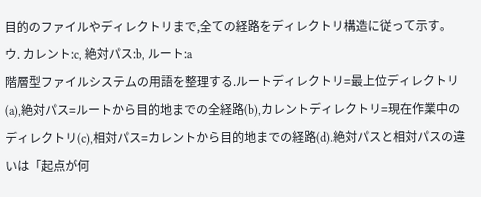目的のファイルやディレクトリまで,全ての経路をディレクトリ構造に従って示す。
ウ. カレント:c, 絶対パス:b, ルート:a
階層型ファイルシステムの用語を整理する.ルートディレクトリ=最上位ディレクトリ(a),絶対パス=ルートから目的地までの全経路(b),カレントディレクトリ=現在作業中のディレクトリ(c),相対パス=カレントから目的地までの経路(d).絶対パスと相対パスの違いは「起点が何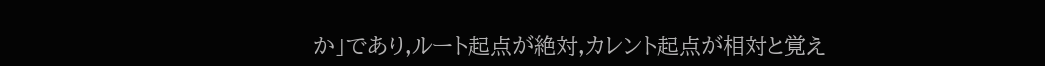か」であり,ルート起点が絶対,カレント起点が相対と覚え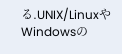る.UNIX/LinuxやWindowsの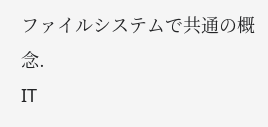ファイルシステムで共通の概念.
IT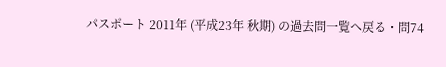パスポート 2011年 (平成23年 秋期) の過去問一覧へ戻る・問74